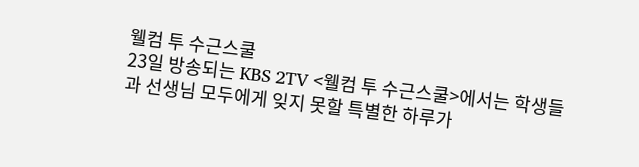웰컴 투 수근스쿨
23일 방송되는 KBS 2TV <웰컴 투 수근스쿨>에서는 학생들과 선생님 모두에게 잊지 못할 특별한 하루가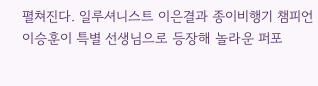펼쳐진다. 일루셔니스트 이은결과 종이비행기 챔피언 이승훈이 특별 선생님으로 등장해 놀라운 퍼포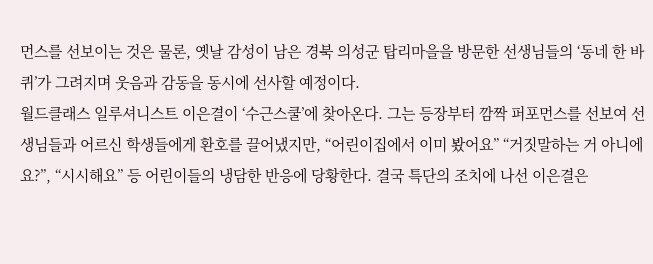먼스를 선보이는 것은 물론, 옛날 감성이 남은 경북 의성군 탑리마을을 방문한 선생님들의 ‘동네 한 바퀴’가 그려지며 웃음과 감동을 동시에 선사할 예정이다.
월드클래스 일루셔니스트 이은결이 ‘수근스쿨’에 찾아온다. 그는 등장부터 깜짝 퍼포먼스를 선보여 선생님들과 어르신 학생들에게 환호를 끌어냈지만, “어린이집에서 이미 봤어요” “거짓말하는 거 아니에요?”, “시시해요” 등 어린이들의 냉담한 반응에 당황한다. 결국 특단의 조치에 나선 이은결은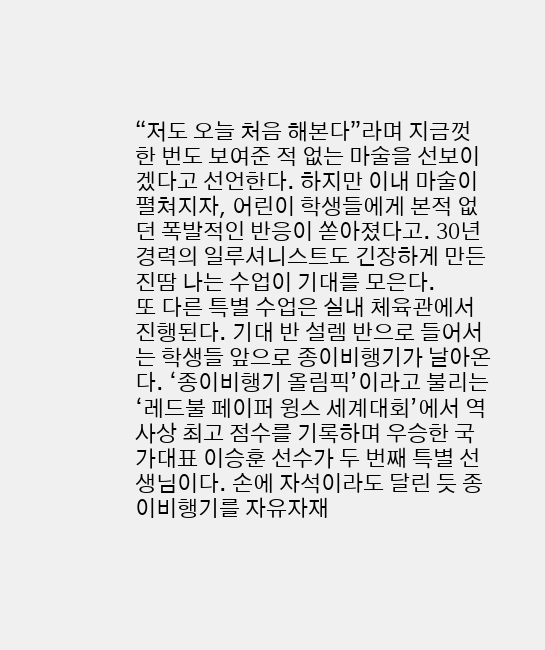“저도 오늘 처음 해본다”라며 지금껏 한 번도 보여준 적 없는 마술을 선보이겠다고 선언한다. 하지만 이내 마술이 펼쳐지자, 어린이 학생들에게 본적 없던 폭발적인 반응이 쏟아졌다고. 30년 경력의 일루셔니스트도 긴장하게 만든 진땀 나는 수업이 기대를 모은다.
또 다른 특별 수업은 실내 체육관에서 진행된다. 기대 반 설렘 반으로 들어서는 학생들 앞으로 종이비행기가 날아온다. ‘종이비행기 올림픽’이라고 불리는 ‘레드불 페이퍼 윙스 세계대회’에서 역사상 최고 점수를 기록하며 우승한 국가대표 이승훈 선수가 두 번째 특별 선생님이다. 손에 자석이라도 달린 듯 종이비행기를 자유자재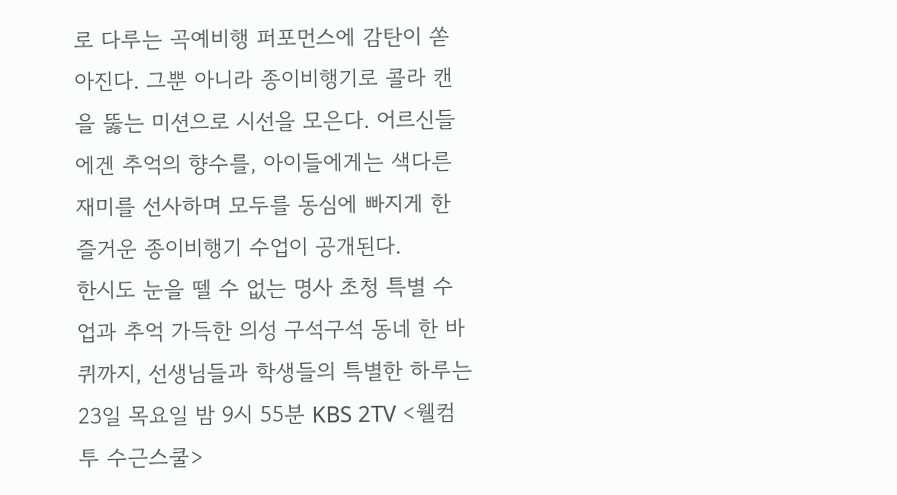로 다루는 곡예비행 퍼포먼스에 감탄이 쏟아진다. 그뿐 아니라 종이비행기로 콜라 캔을 뚫는 미션으로 시선을 모은다. 어르신들에겐 추억의 향수를, 아이들에게는 색다른 재미를 선사하며 모두를 동심에 빠지게 한 즐거운 종이비행기 수업이 공개된다.
한시도 눈을 뗄 수 없는 명사 초청 특별 수업과 추억 가득한 의성 구석구석 동네 한 바퀴까지, 선생님들과 학생들의 특별한 하루는 23일 목요일 밤 9시 55분 KBS 2TV <웰컴 투 수근스쿨>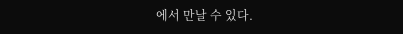에서 만날 수 있다.